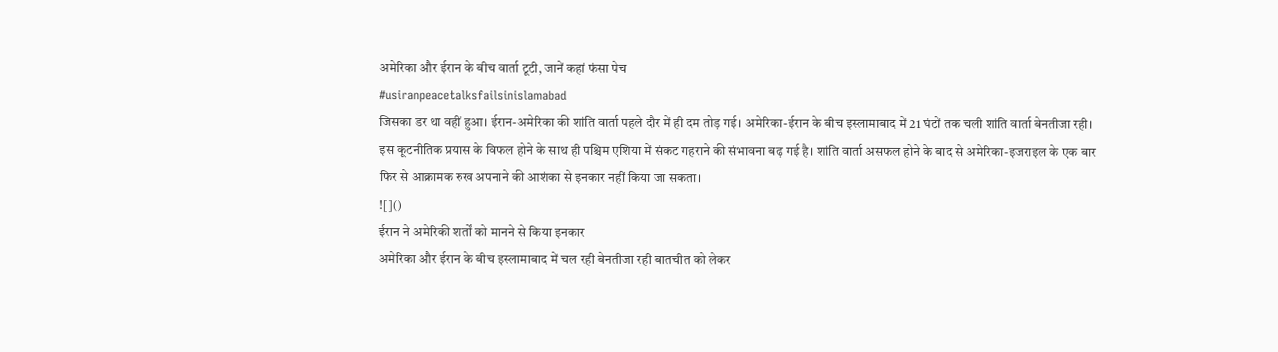अमेरिका और ईरान के बीच वार्ता टूटी, जानें कहां फंसा पेच
#usiranpeacetalksfailsinislamabad
जिसका डर था वहीं हुआ। ईरान-अमेरिका की शांति वार्ता पहले दौर में ही दम तोड़ गई। अमेरिका-ईरान के बीच इस्लामाबाद में 21 घंटों तक चली शांति वार्ता बेनतीजा रही। इस कूटनीतिक प्रयास के विफल होने के साथ ही पश्चिम एशिया में संकट गहराने की संभावना बढ़ गई है। शांति वार्ता असफल होने के बाद से अमेरिका-इजराइल के एक बार फिर से आक्रामक रुख अपनाने की आशंका से इनकार नहीं किया जा सकता।
![]()
ईरान ने अमेरिकी शर्तों को मानने से किया इनकार
अमेरिका और ईरान के बीच इस्लामाबाद में चल रही बेनतीजा रही बातचीत को लेकर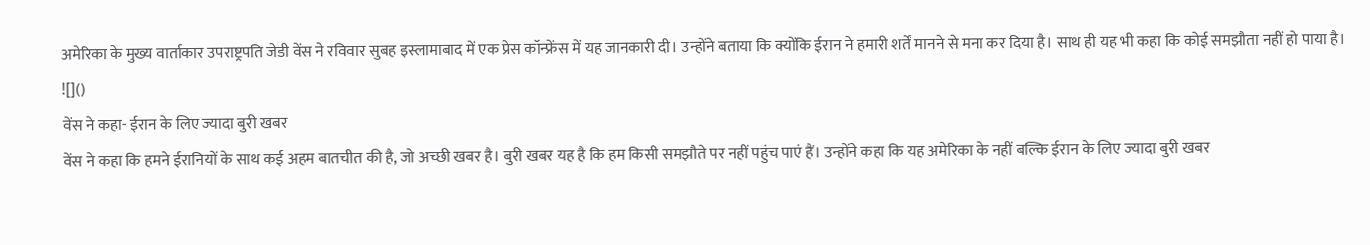अमेरिका के मुख्य वार्ताकार उपराष्ट्रपति जेडी वेंस ने रविवार सुबह इस्लामाबाद में एक प्रेस कॉन्फ्रेंस में यह जानकारी दी। उन्होंने बताया कि क्योंकि ईरान ने हमारी शर्तें मानने से मना कर दिया है। साथ ही यह भी कहा कि कोई समझौता नहीं हो पाया है।
![]()
वेंस ने कहा- ईरान के लिए ज्यादा बुरी खबर
वेंस ने कहा कि हमने ईरानियों के साथ कई अहम बातचीत की है, जो अच्छी खबर है। बुरी खबर यह है कि हम किसी समझौते पर नहीं पहुंच पाएं हैं। उन्होंने कहा कि यह अमेरिका के नहीं बल्कि ईरान के लिए ज्यादा बुरी खबर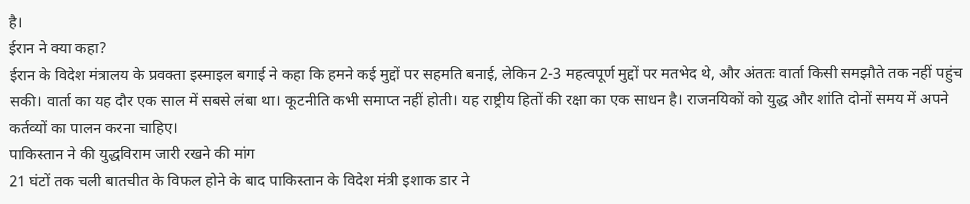है।
ईरान ने क्या कहा?
ईरान के विदेश मंत्रालय के प्रवक्ता इस्माइल बगाई ने कहा कि हमने कई मुद्दों पर सहमति बनाई, लेकिन 2-3 महत्वपूर्ण मुद्दों पर मतभेद थे, और अंततः वार्ता किसी समझौते तक नहीं पहुंच सकी। वार्ता का यह दौर एक साल में सबसे लंबा था। कूटनीति कभी समाप्त नहीं होती। यह राष्ट्रीय हितों की रक्षा का एक साधन है। राजनयिकों को युद्ध और शांति दोनों समय में अपने कर्तव्यों का पालन करना चाहिए।
पाकिस्तान ने की युद्धविराम जारी रखने की मांग
21 घंटों तक चली बातचीत के विफल होने के बाद पाकिस्तान के विदेश मंत्री इशाक डार ने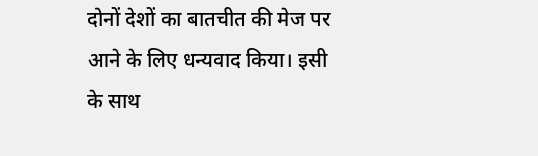दोनों देशों का बातचीत की मेज पर आने के लिए धन्यवाद किया। इसी के साथ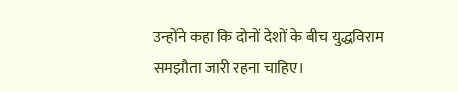उन्होंने कहा कि दोनों देशों के बीच युद्धविराम समझौता जारी रहना चाहिए।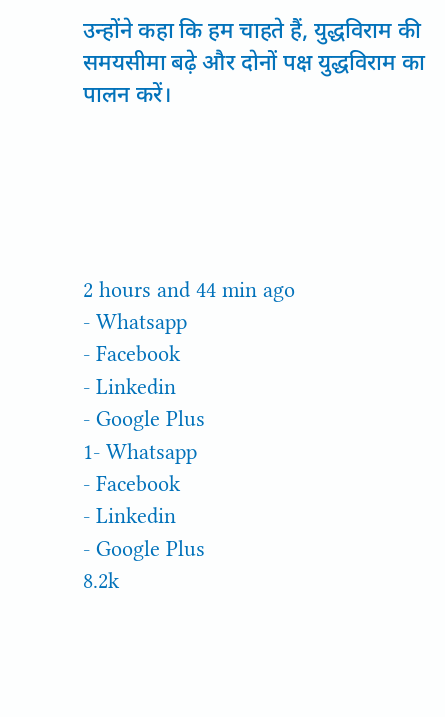उन्होंने कहा कि हम चाहते हैं, युद्धविराम की समयसीमा बढ़े और दोनों पक्ष युद्धविराम का पालन करें।





2 hours and 44 min ago
- Whatsapp
- Facebook
- Linkedin
- Google Plus
1- Whatsapp
- Facebook
- Linkedin
- Google Plus
8.2k